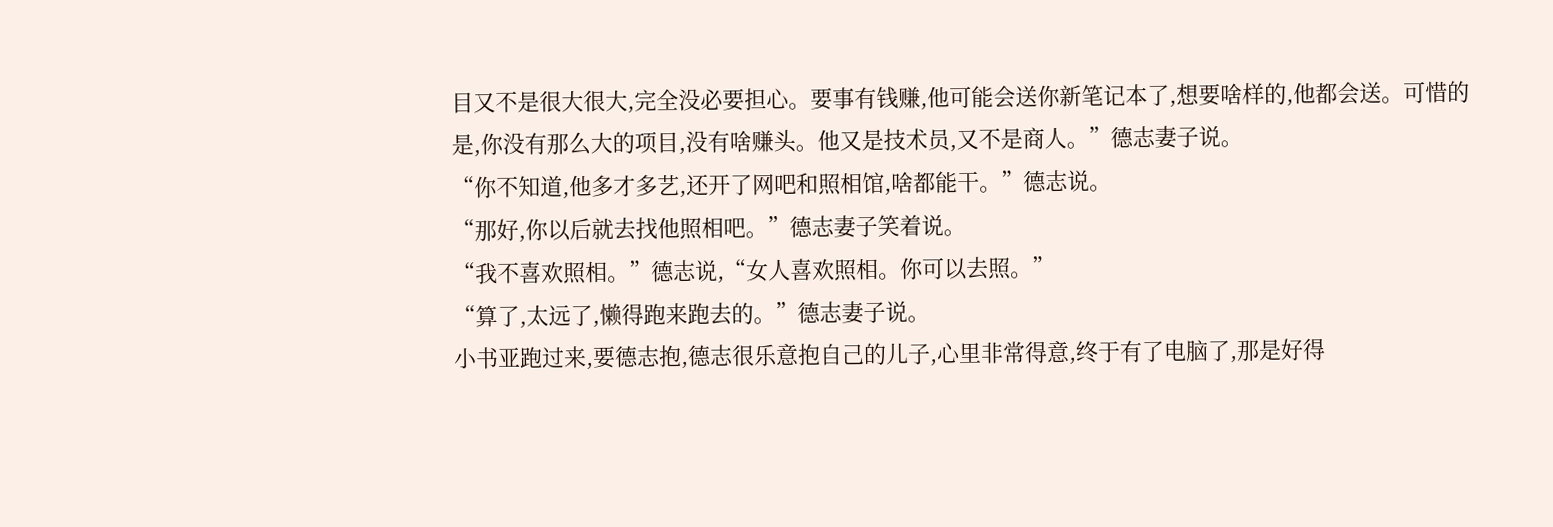目又不是很大很大,完全没必要担心。要事有钱赚,他可能会送你新笔记本了,想要啥样的,他都会送。可惜的是,你没有那么大的项目,没有啥赚头。他又是技术员,又不是商人。”德志妻子说。
“你不知道,他多才多艺,还开了网吧和照相馆,啥都能干。”德志说。
“那好,你以后就去找他照相吧。”德志妻子笑着说。
“我不喜欢照相。”德志说,“女人喜欢照相。你可以去照。”
“算了,太远了,懒得跑来跑去的。”德志妻子说。
小书亚跑过来,要德志抱,德志很乐意抱自己的儿子,心里非常得意,终于有了电脑了,那是好得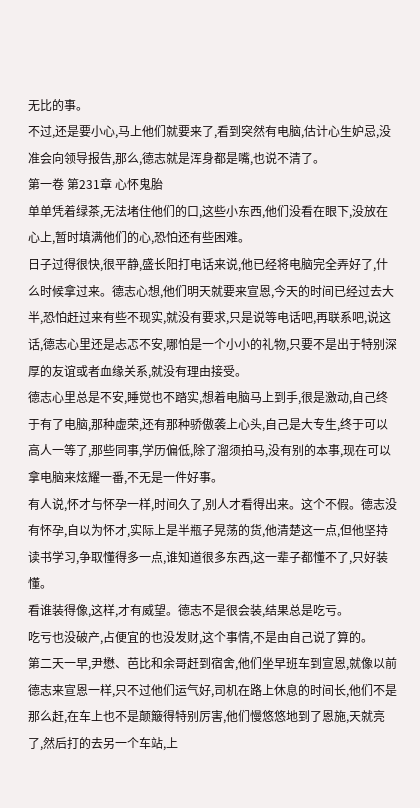无比的事。
不过,还是要小心,马上他们就要来了,看到突然有电脑,估计心生妒忌,没准会向领导报告,那么,德志就是浑身都是嘴,也说不清了。
第一卷 第231章 心怀鬼胎
单单凭着绿茶,无法堵住他们的口,这些小东西,他们没看在眼下,没放在心上,暂时填满他们的心,恐怕还有些困难。
日子过得很快,很平静,盛长阳打电话来说,他已经将电脑完全弄好了,什么时候拿过来。德志心想,他们明天就要来宣恩,今天的时间已经过去大半,恐怕赶过来有些不现实,就没有要求,只是说等电话吧,再联系吧,说这话,德志心里还是忐忑不安,哪怕是一个小小的礼物,只要不是出于特别深厚的友谊或者血缘关系,就没有理由接受。
德志心里总是不安,睡觉也不踏实,想着电脑马上到手,很是激动,自己终于有了电脑,那种虚荣,还有那种骄傲袭上心头,自己是大专生,终于可以高人一等了,那些同事,学历偏低,除了溜须拍马,没有别的本事,现在可以拿电脑来炫耀一番,不无是一件好事。
有人说,怀才与怀孕一样,时间久了,别人才看得出来。这个不假。德志没有怀孕,自以为怀才,实际上是半瓶子晃荡的货,他清楚这一点,但他坚持读书学习,争取懂得多一点,谁知道很多东西,这一辈子都懂不了,只好装懂。
看谁装得像,这样,才有威望。德志不是很会装,结果总是吃亏。
吃亏也没破产,占便宜的也没发财,这个事情,不是由自己说了算的。
第二天一早,尹懋、芭比和余哥赶到宿舍,他们坐早班车到宣恩,就像以前德志来宣恩一样,只不过他们运气好,司机在路上休息的时间长,他们不是那么赶,在车上也不是颠簸得特别厉害,他们慢悠悠地到了恩施,天就亮了,然后打的去另一个车站,上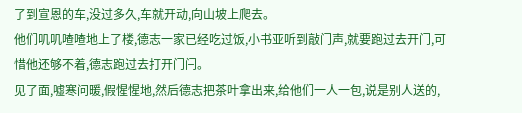了到宣恩的车,没过多久,车就开动,向山坡上爬去。
他们叽叽喳喳地上了楼,德志一家已经吃过饭,小书亚听到敲门声,就要跑过去开门,可惜他还够不着,德志跑过去打开门闩。
见了面,嘘寒问暖,假惺惺地,然后德志把茶叶拿出来,给他们一人一包,说是别人送的,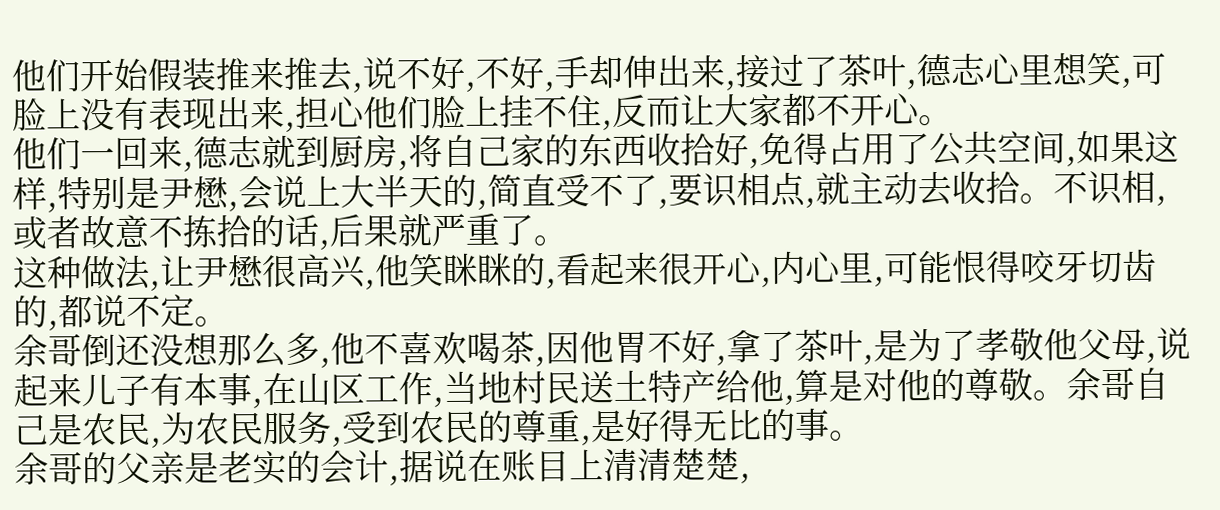他们开始假装推来推去,说不好,不好,手却伸出来,接过了茶叶,德志心里想笑,可脸上没有表现出来,担心他们脸上挂不住,反而让大家都不开心。
他们一回来,德志就到厨房,将自己家的东西收拾好,免得占用了公共空间,如果这样,特别是尹懋,会说上大半天的,简直受不了,要识相点,就主动去收拾。不识相,或者故意不拣拾的话,后果就严重了。
这种做法,让尹懋很高兴,他笑眯眯的,看起来很开心,内心里,可能恨得咬牙切齿的,都说不定。
余哥倒还没想那么多,他不喜欢喝茶,因他胃不好,拿了茶叶,是为了孝敬他父母,说起来儿子有本事,在山区工作,当地村民送土特产给他,算是对他的尊敬。余哥自己是农民,为农民服务,受到农民的尊重,是好得无比的事。
余哥的父亲是老实的会计,据说在账目上清清楚楚,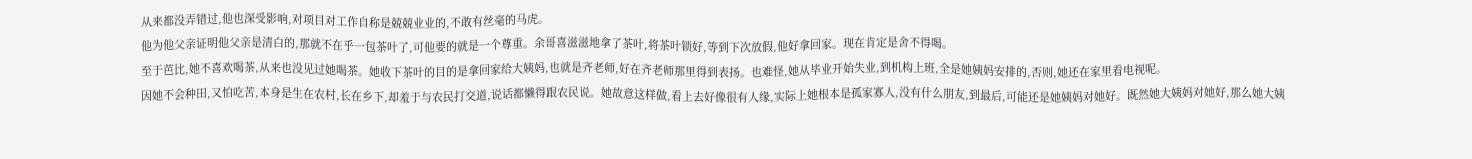从来都没弄错过,他也深受影响,对项目对工作自称是兢兢业业的,不敢有丝毫的马虎。
他为他父亲证明他父亲是清白的,那就不在乎一包茶叶了,可他要的就是一个尊重。余哥喜滋滋地拿了茶叶,将茶叶锁好,等到下次放假,他好拿回家。现在肯定是舍不得喝。
至于芭比,她不喜欢喝茶,从来也没见过她喝茶。她收下茶叶的目的是拿回家给大姨妈,也就是齐老师,好在齐老师那里得到表扬。也难怪,她从毕业开始失业,到机构上班,全是她姨妈安排的,否则,她还在家里看电视呢。
因她不会种田,又怕吃苦,本身是生在农村,长在乡下,却羞于与农民打交道,说话都懒得跟农民说。她故意这样做,看上去好像很有人缘,实际上她根本是孤家寡人,没有什么朋友,到最后,可能还是她姨妈对她好。既然她大姨妈对她好,那么她大姨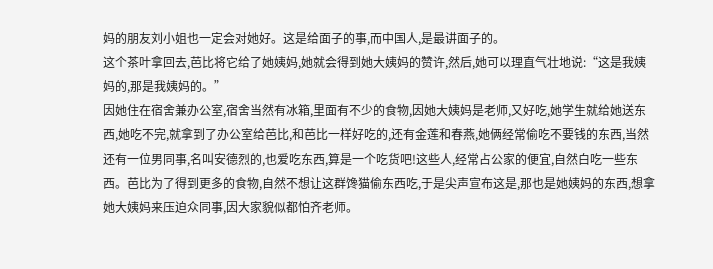妈的朋友刘小姐也一定会对她好。这是给面子的事,而中国人,是最讲面子的。
这个茶叶拿回去,芭比将它给了她姨妈,她就会得到她大姨妈的赞许,然后,她可以理直气壮地说:“这是我姨妈的,那是我姨妈的。”
因她住在宿舍兼办公室,宿舍当然有冰箱,里面有不少的食物,因她大姨妈是老师,又好吃,她学生就给她送东西,她吃不完,就拿到了办公室给芭比,和芭比一样好吃的,还有金莲和春燕,她俩经常偷吃不要钱的东西,当然还有一位男同事,名叫安德烈的,也爱吃东西,算是一个吃货吧!这些人,经常占公家的便宜,自然白吃一些东西。芭比为了得到更多的食物,自然不想让这群馋猫偷东西吃,于是尖声宣布这是,那也是她姨妈的东西,想拿她大姨妈来压迫众同事,因大家貌似都怕齐老师。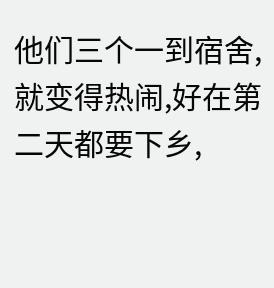他们三个一到宿舍,就变得热闹,好在第二天都要下乡,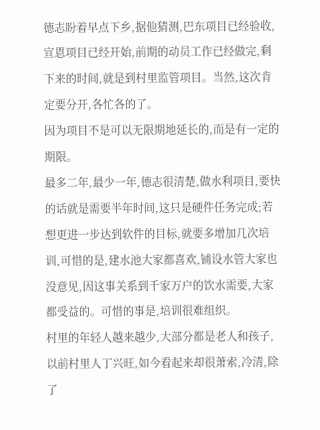德志盼着早点下乡,据他猜测,巴东项目已经验收,宣恩项目已经开始,前期的动员工作已经做完,剩下来的时间,就是到村里监管项目。当然,这次肯定要分开,各忙各的了。
因为项目不是可以无限期地延长的,而是有一定的期限。
最多二年,最少一年,德志很清楚,做水利项目,要快的话就是需要半年时间,这只是硬件任务完成;若想更进一步达到软件的目标,就要多增加几次培训,可惜的是,建水池大家都喜欢,铺设水管大家也没意见,因这事关系到千家万户的饮水需要,大家都受益的。可惜的事是,培训很难组织。
村里的年轻人越来越少,大部分都是老人和孩子,以前村里人丁兴旺,如今看起来却很萧索,冷清,除了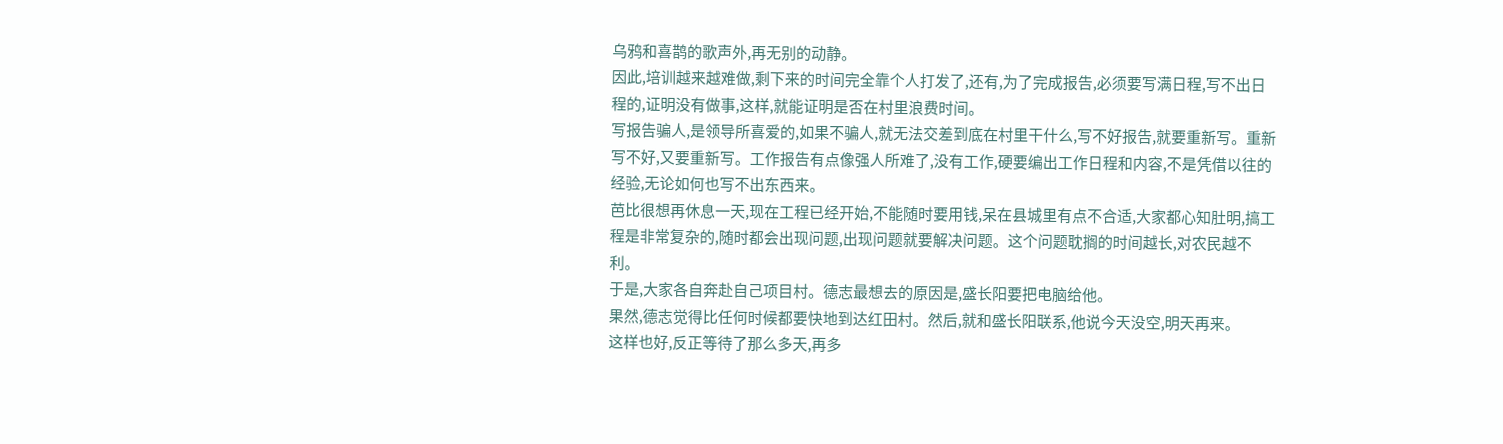乌鸦和喜鹊的歌声外,再无别的动静。
因此,培训越来越难做,剩下来的时间完全靠个人打发了,还有,为了完成报告,必须要写满日程,写不出日程的,证明没有做事,这样,就能证明是否在村里浪费时间。
写报告骗人,是领导所喜爱的,如果不骗人,就无法交差到底在村里干什么,写不好报告,就要重新写。重新写不好,又要重新写。工作报告有点像强人所难了,没有工作,硬要编出工作日程和内容,不是凭借以往的经验,无论如何也写不出东西来。
芭比很想再休息一天,现在工程已经开始,不能随时要用钱,呆在县城里有点不合适,大家都心知肚明,搞工程是非常复杂的,随时都会出现问题,出现问题就要解决问题。这个问题耽搁的时间越长,对农民越不利。
于是,大家各自奔赴自己项目村。德志最想去的原因是,盛长阳要把电脑给他。
果然,德志觉得比任何时候都要快地到达红田村。然后,就和盛长阳联系,他说今天没空,明天再来。
这样也好,反正等待了那么多天,再多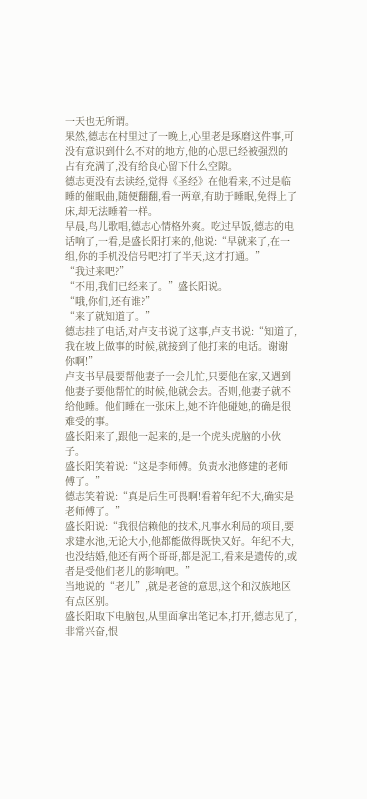一天也无所谓。
果然,德志在村里过了一晚上,心里老是琢磨这件事,可没有意识到什么不对的地方,他的心思已经被强烈的占有充满了,没有给良心留下什么空隙。
德志更没有去读经,觉得《圣经》在他看来,不过是临睡的催眠曲,随便翻翻,看一两章,有助于睡眠,免得上了床,却无法睡着一样。
早晨,鸟儿歌唱,德志心情格外爽。吃过早饭,德志的电话响了,一看,是盛长阳打来的,他说:“早就来了,在一组,你的手机没信号吧?打了半天,这才打通。”
“我过来吧?”
“不用,我们已经来了。”盛长阳说。
“哦,你们,还有谁?”
“来了就知道了。”
德志挂了电话,对卢支书说了这事,卢支书说:“知道了,我在坡上做事的时候,就接到了他打来的电话。谢谢你啊!”
卢支书早晨要帮他妻子一会儿忙,只要他在家,又遇到他妻子要他帮忙的时候,他就会去。否则,他妻子就不给他睡。他们睡在一张床上,她不许他碰她,的确是很难受的事。
盛长阳来了,跟他一起来的,是一个虎头虎脑的小伙子。
盛长阳笑着说:“这是李师傅。负责水池修建的老师傅了。”
德志笑着说:“真是后生可畏啊!看着年纪不大,确实是老师傅了。”
盛长阳说:“我很信赖他的技术,凡事水利局的项目,要求建水池,无论大小,他都能做得既快又好。年纪不大,也没结婚,他还有两个哥哥,都是泥工,看来是遗传的,或者是受他们老儿的影响吧。”
当地说的“老儿”,就是老爸的意思,这个和汉族地区有点区别。
盛长阳取下电脑包,从里面拿出笔记本,打开,德志见了,非常兴奋,恨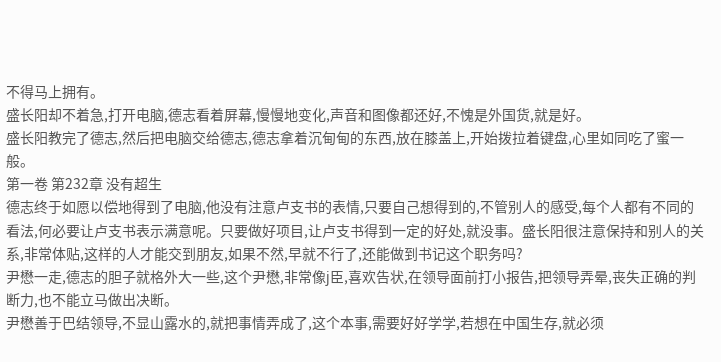不得马上拥有。
盛长阳却不着急,打开电脑,德志看着屏幕,慢慢地变化,声音和图像都还好,不愧是外国货,就是好。
盛长阳教完了德志,然后把电脑交给德志,德志拿着沉甸甸的东西,放在膝盖上,开始拨拉着键盘,心里如同吃了蜜一般。
第一卷 第232章 没有超生
德志终于如愿以偿地得到了电脑,他没有注意卢支书的表情,只要自己想得到的,不管别人的感受,每个人都有不同的看法,何必要让卢支书表示满意呢。只要做好项目,让卢支书得到一定的好处,就没事。盛长阳很注意保持和别人的关系,非常体贴,这样的人才能交到朋友,如果不然,早就不行了,还能做到书记这个职务吗?
尹懋一走,德志的胆子就格外大一些,这个尹懋,非常像j臣,喜欢告状,在领导面前打小报告,把领导弄晕,丧失正确的判断力,也不能立马做出决断。
尹懋善于巴结领导,不显山露水的,就把事情弄成了,这个本事,需要好好学学,若想在中国生存,就必须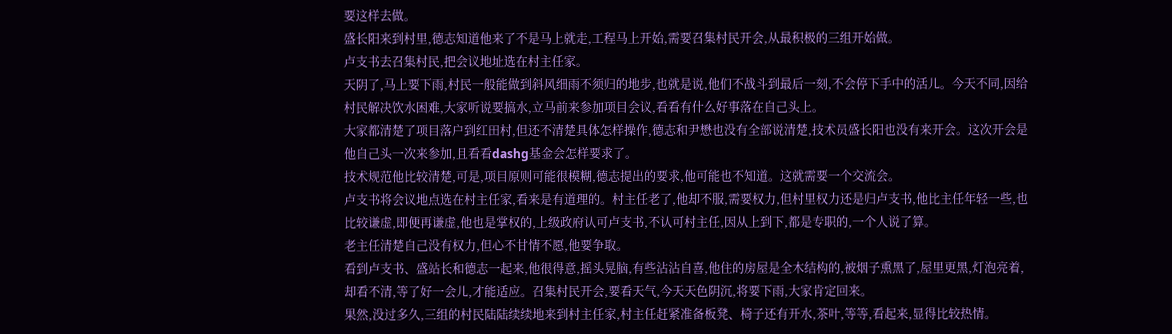要这样去做。
盛长阳来到村里,德志知道他来了不是马上就走,工程马上开始,需要召集村民开会,从最积极的三组开始做。
卢支书去召集村民,把会议地址选在村主任家。
天阴了,马上要下雨,村民一般能做到斜风细雨不须归的地步,也就是说,他们不战斗到最后一刻,不会停下手中的活儿。今天不同,因给村民解决饮水困难,大家听说要搞水,立马前来参加项目会议,看看有什么好事落在自己头上。
大家都清楚了项目落户到红田村,但还不清楚具体怎样操作,德志和尹懋也没有全部说清楚,技术员盛长阳也没有来开会。这次开会是他自己头一次来参加,且看看dashg基金会怎样要求了。
技术规范他比较清楚,可是,项目原则可能很模糊,德志提出的要求,他可能也不知道。这就需要一个交流会。
卢支书将会议地点选在村主任家,看来是有道理的。村主任老了,他却不服,需要权力,但村里权力还是归卢支书,他比主任年轻一些,也比较谦虚,即便再谦虚,他也是掌权的,上级政府认可卢支书,不认可村主任,因从上到下,都是专职的,一个人说了算。
老主任清楚自己没有权力,但心不甘情不愿,他要争取。
看到卢支书、盛站长和德志一起来,他很得意,摇头晃脑,有些沾沾自喜,他住的房屋是全木结构的,被烟子熏黑了,屋里更黑,灯泡亮着,却看不清,等了好一会儿,才能适应。召集村民开会,要看天气,今天天色阴沉,将要下雨,大家肯定回来。
果然,没过多久,三组的村民陆陆续续地来到村主任家,村主任赶紧准备板凳、椅子还有开水,茶叶,等等,看起来,显得比较热情。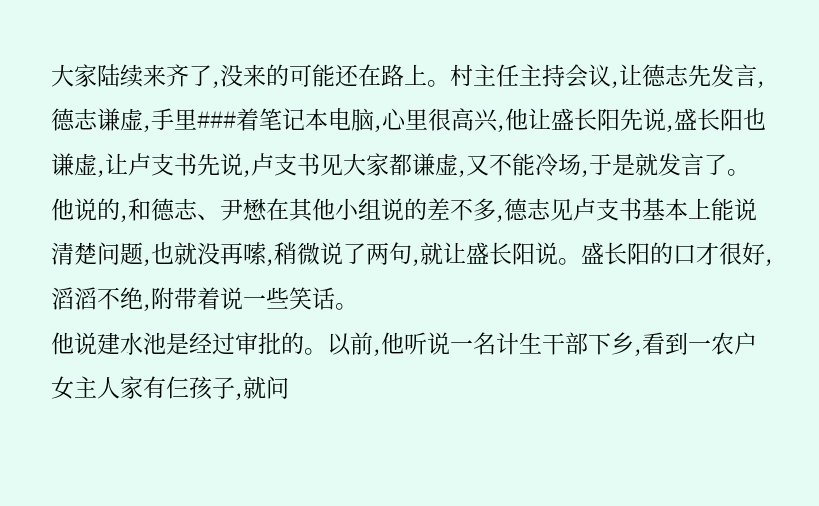大家陆续来齐了,没来的可能还在路上。村主任主持会议,让德志先发言,德志谦虚,手里###着笔记本电脑,心里很高兴,他让盛长阳先说,盛长阳也谦虚,让卢支书先说,卢支书见大家都谦虚,又不能冷场,于是就发言了。
他说的,和德志、尹懋在其他小组说的差不多,德志见卢支书基本上能说清楚问题,也就没再嗦,稍微说了两句,就让盛长阳说。盛长阳的口才很好,滔滔不绝,附带着说一些笑话。
他说建水池是经过审批的。以前,他听说一名计生干部下乡,看到一农户女主人家有仨孩子,就问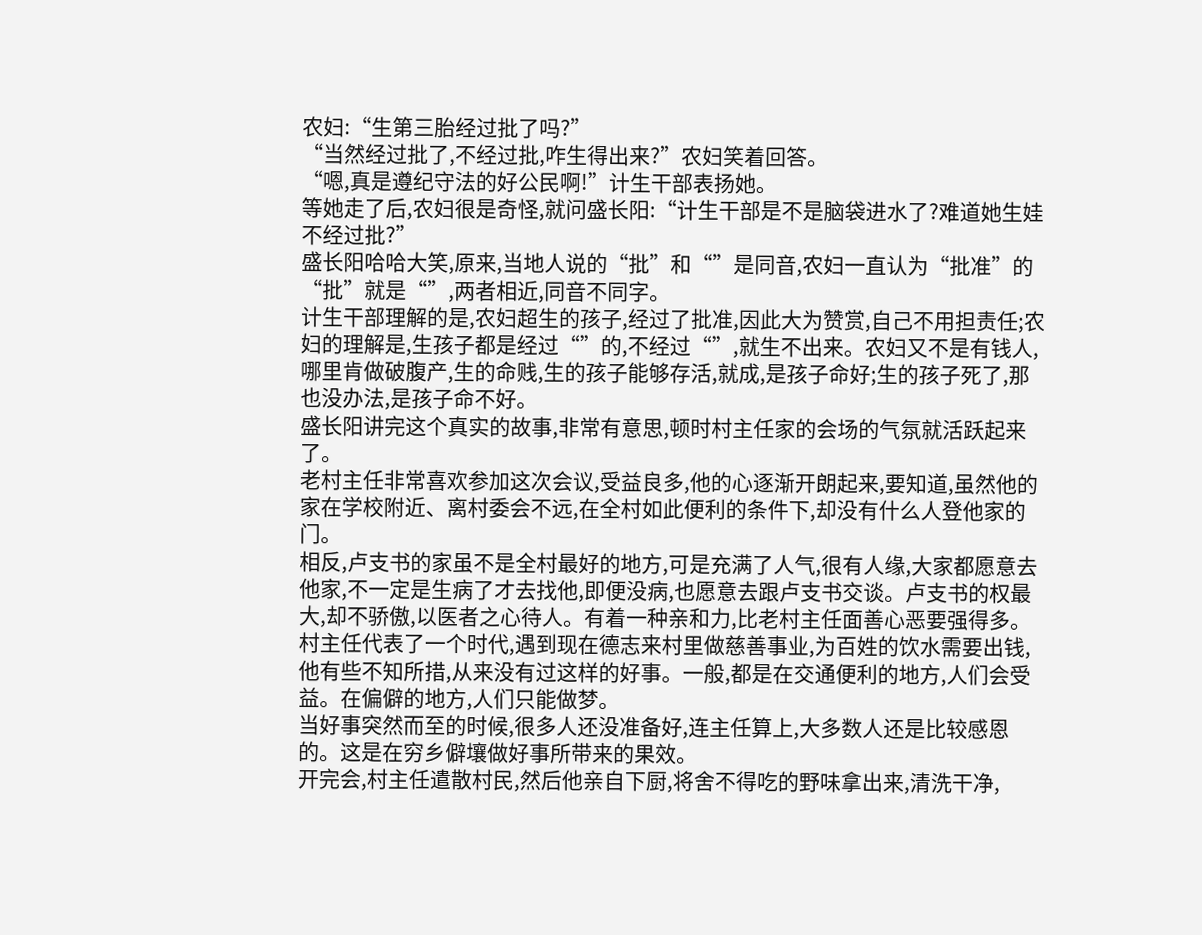农妇:“生第三胎经过批了吗?”
“当然经过批了,不经过批,咋生得出来?”农妇笑着回答。
“嗯,真是遵纪守法的好公民啊!”计生干部表扬她。
等她走了后,农妇很是奇怪,就问盛长阳:“计生干部是不是脑袋进水了?难道她生娃不经过批?”
盛长阳哈哈大笑,原来,当地人说的“批”和“”是同音,农妇一直认为“批准”的“批”就是“”,两者相近,同音不同字。
计生干部理解的是,农妇超生的孩子,经过了批准,因此大为赞赏,自己不用担责任;农妇的理解是,生孩子都是经过“”的,不经过“”,就生不出来。农妇又不是有钱人,哪里肯做破腹产,生的命贱,生的孩子能够存活,就成,是孩子命好;生的孩子死了,那也没办法,是孩子命不好。
盛长阳讲完这个真实的故事,非常有意思,顿时村主任家的会场的气氛就活跃起来了。
老村主任非常喜欢参加这次会议,受益良多,他的心逐渐开朗起来,要知道,虽然他的家在学校附近、离村委会不远,在全村如此便利的条件下,却没有什么人登他家的门。
相反,卢支书的家虽不是全村最好的地方,可是充满了人气,很有人缘,大家都愿意去他家,不一定是生病了才去找他,即便没病,也愿意去跟卢支书交谈。卢支书的权最大,却不骄傲,以医者之心待人。有着一种亲和力,比老村主任面善心恶要强得多。
村主任代表了一个时代,遇到现在德志来村里做慈善事业,为百姓的饮水需要出钱,他有些不知所措,从来没有过这样的好事。一般,都是在交通便利的地方,人们会受益。在偏僻的地方,人们只能做梦。
当好事突然而至的时候,很多人还没准备好,连主任算上,大多数人还是比较感恩的。这是在穷乡僻壤做好事所带来的果效。
开完会,村主任遣散村民,然后他亲自下厨,将舍不得吃的野味拿出来,清洗干净,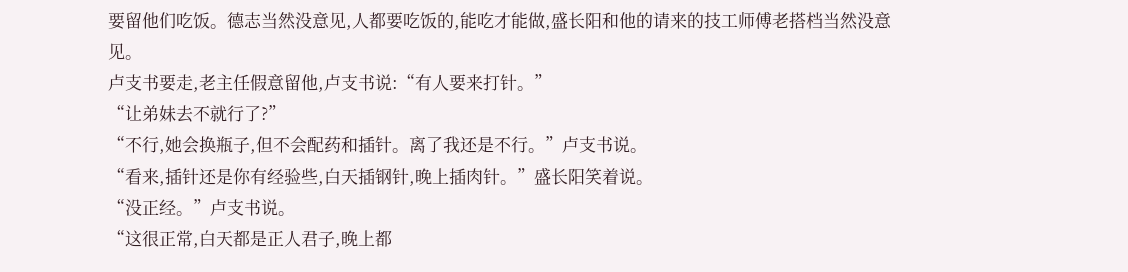要留他们吃饭。德志当然没意见,人都要吃饭的,能吃才能做,盛长阳和他的请来的技工师傅老搭档当然没意见。
卢支书要走,老主任假意留他,卢支书说:“有人要来打针。”
“让弟妹去不就行了?”
“不行,她会换瓶子,但不会配药和插针。离了我还是不行。”卢支书说。
“看来,插针还是你有经验些,白天插钢针,晚上插肉针。”盛长阳笑着说。
“没正经。”卢支书说。
“这很正常,白天都是正人君子,晚上都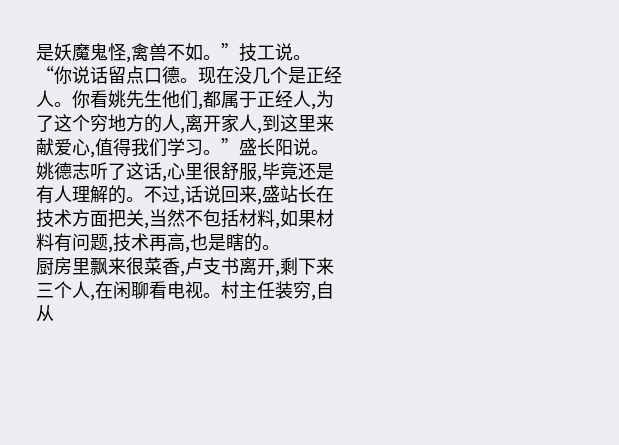是妖魔鬼怪,禽兽不如。”技工说。
“你说话留点口德。现在没几个是正经人。你看姚先生他们,都属于正经人,为了这个穷地方的人,离开家人,到这里来献爱心,值得我们学习。”盛长阳说。
姚德志听了这话,心里很舒服,毕竟还是有人理解的。不过,话说回来,盛站长在技术方面把关,当然不包括材料,如果材料有问题,技术再高,也是瞎的。
厨房里飘来很菜香,卢支书离开,剩下来三个人,在闲聊看电视。村主任装穷,自从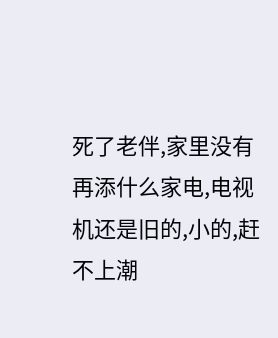死了老伴,家里没有再添什么家电,电视机还是旧的,小的,赶不上潮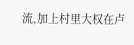流,加上村里大权在卢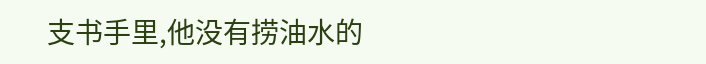支书手里,他没有捞油水的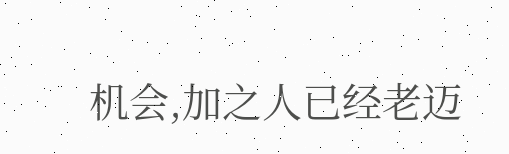机会,加之人已经老迈